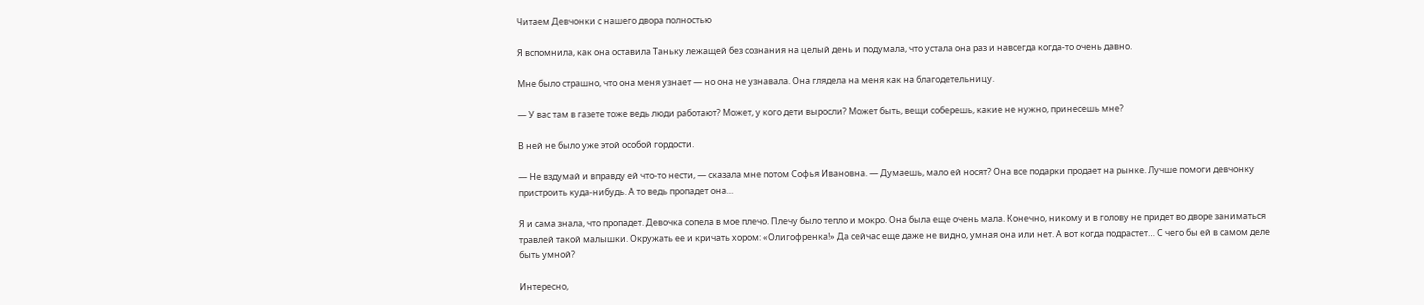Читаем Девчонки с нашего двора полностью

Я вспомнила, как она оставила Таньку лежащей без сознания на целый день и подумала, что устала она раз и навсегда когда-то очень давно.

Мне было страшно, что она меня узнает — но она не узнавала. Она глядела на меня как на благодетельницу.

— У вас там в газете тоже ведь люди работают? Может, у кого дети выросли? Может быть, вещи соберешь, какие не нужно, принесешь мне?

В ней не было уже этой особой гордости.

— Не вздумай и вправду ей что-то нести, — сказала мне потом Софья Ивановна. — Думаешь, мало ей носят? Она все подарки продает на рынке. Лучше помоги девчонку пристроить куда-нибудь. А то ведь пропадет она…

Я и сама знала, что пропадет. Девочка сопела в мое плечо. Плечу было тепло и мокро. Она была еще очень мала. Конечно, никому и в голову не придет во дворе заниматься травлей такой малышки. Окружать ее и кричать хором: «Олигофренка!» Да сейчас еще даже не видно, умная она или нет. А вот когда подрастет… С чего бы ей в самом деле быть умной?

Интересно,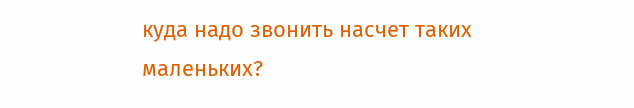куда надо звонить насчет таких маленьких?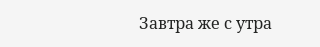Завтра же с утра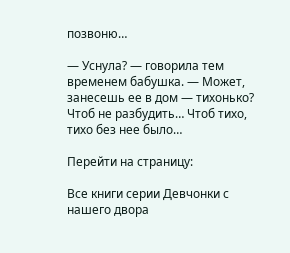позвоню…

— Уснула? — говорила тем временем бабушка. — Может, занесешь ее в дом — тихонько? Чтоб не разбудить… Чтоб тихо, тихо без нее было…

Перейти на страницу:

Все книги серии Девчонки с нашего двора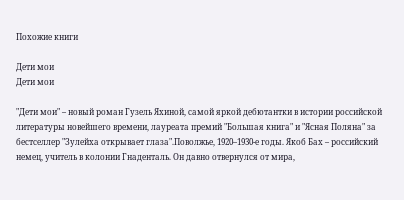Похожие книги

Дети мои
Дети мои

"Дети мои" – новый роман Гузель Яхиной, самой яркой дебютантки в истории российской литературы новейшего времени, лауреата премий "Большая книга" и "Ясная Поляна" за бестселлер "Зулейха открывает глаза".Поволжье, 1920–1930-е годы. Якоб Бах – российский немец, учитель в колонии Гнаденталь. Он давно отвернулся от мира,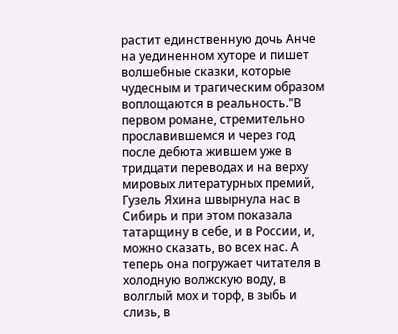растит единственную дочь Анче на уединенном хуторе и пишет волшебные сказки, которые чудесным и трагическим образом воплощаются в реальность."В первом романе, стремительно прославившемся и через год после дебюта жившем уже в тридцати переводах и на верху мировых литературных премий, Гузель Яхина швырнула нас в Сибирь и при этом показала татарщину в себе, и в России, и, можно сказать, во всех нас. А теперь она погружает читателя в холодную волжскую воду, в волглый мох и торф, в зыбь и слизь, в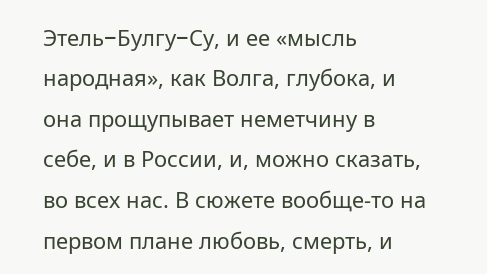Этель−Булгу−Су, и ее «мысль народная», как Волга, глубока, и она прощупывает неметчину в себе, и в России, и, можно сказать, во всех нас. В сюжете вообще-то на первом плане любовь, смерть, и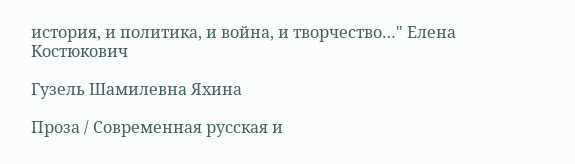история, и политика, и война, и творчество…" Елена Костюкович

Гузель Шамилевна Яхина

Проза / Современная русская и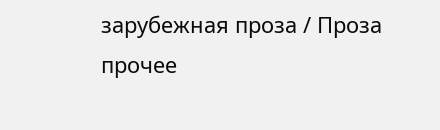зарубежная проза / Проза прочее